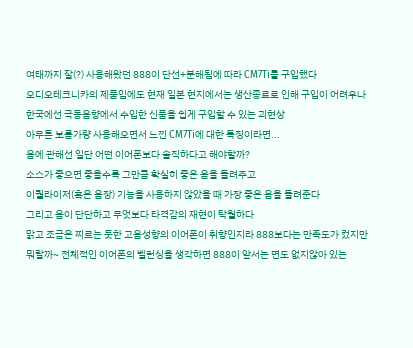여태까지 잘(?) 사용해왔던 888이 단선+분해됨에 따라 CM7Ti를 구입했다
오디오테크니카의 제품임에도 현재 일본 현지에서는 생산종료로 인해 구입이 어려우나
한국에선 극동음향에서 수입한 신품을 쉽게 구입할 수 있는 괴현상
아무튼 보름가량 사용해오면서 느낀 CM7Ti에 대한 특징이라면...
음에 관해선 일단 어떤 이어폰보다 솔직하다고 해야할까?
소스가 좋으면 좋을수록 그만큼 확실히 좋은 음을 들려주고
이퀄라이저(혹은 음장) 기능을 사용하지 않았을 때 가장 좋은 음을 들려준다
그리고 음이 단단하고 무엇보다 타격감의 재현이 탁월하다
맑고 조금은 찌르는 듯한 고음성향의 이어폰이 취향인지라 888보다는 만족도가 컸지만
뭐랄까~ 전체적인 이어폰의 벨런싱을 생각하면 888이 앞서는 면도 없지않아 있는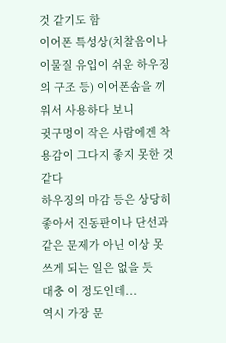것 같기도 함
이어폰 특성상(치찰음이나 이물질 유입이 쉬운 하우징의 구조 등) 이어폰솜을 끼워서 사용하다 보니
귓구멍이 작은 사람에겐 착용감이 그다지 좋지 못한 것 같다
하우징의 마감 등은 상당히 좋아서 진동판이나 단선과 같은 문제가 아닌 이상 못 쓰게 되는 일은 없을 듯
대충 이 정도인데...
역시 가장 문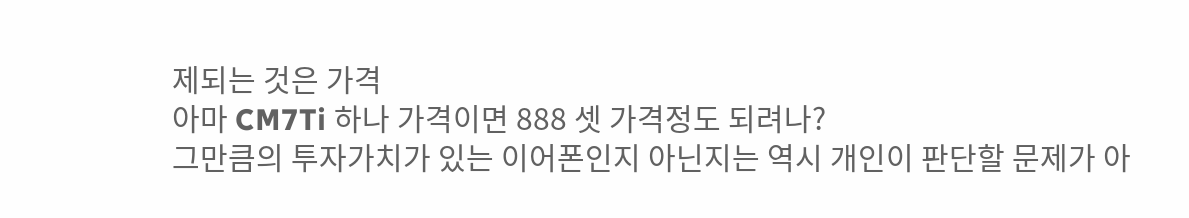제되는 것은 가격
아마 CM7Ti 하나 가격이면 888 셋 가격정도 되려나?
그만큼의 투자가치가 있는 이어폰인지 아닌지는 역시 개인이 판단할 문제가 아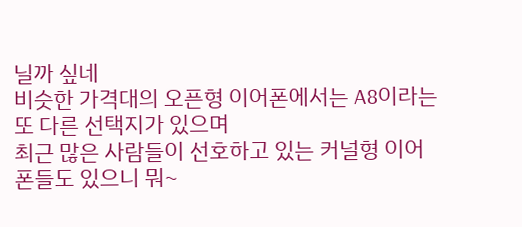닐까 싶네
비슷한 가격대의 오픈형 이어폰에서는 A8이라는 또 다른 선택지가 있으며
최근 많은 사람들이 선호하고 있는 커널형 이어폰들도 있으니 뭐~